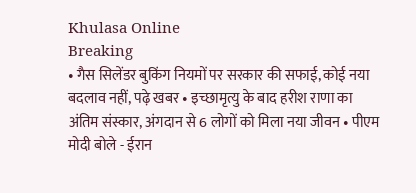Khulasa Online
Breaking
• गैस सिलेंडर बुकिंग नियमों पर सरकार की सफाई, कोई नया बदलाव नहीं, पढ़े खबर • इच्छामृत्यु के बाद हरीश राणा का अंतिम संस्कार, अंगदान से 6 लोगों को मिला नया जीवन • पीएम मोदी बोले - ईरान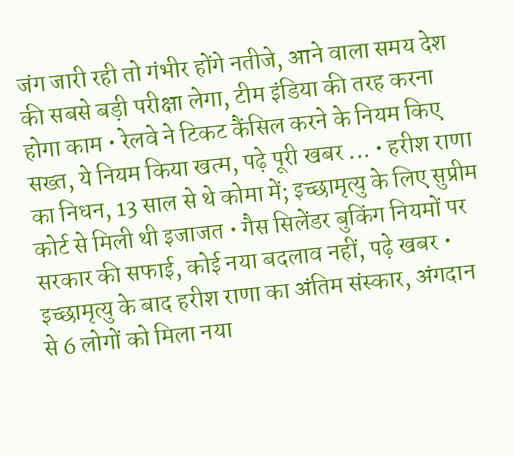जंग जारी रही तो गंभीर होंगे नतीजे, आने वाला समय देश की सबसे बड़ी परीक्षा लेगा, टीम इंडिया की तरह करना होगा काम • रेलवे ने टिकट कैंसिल करने के नियम किए सख्त, ये नियम किया खत्म, पढ़े पूरी खबर ... • हरीश राणा का निधन, 13 साल से थे कोमा में; इच्छामृत्यु के लिए सुप्रीम कोर्ट से मिली थी इजाजत • गैस सिलेंडर बुकिंग नियमों पर सरकार की सफाई, कोई नया बदलाव नहीं, पढ़े खबर • इच्छामृत्यु के बाद हरीश राणा का अंतिम संस्कार, अंगदान से 6 लोगों को मिला नया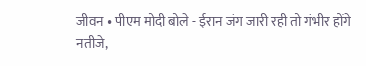जीवन • पीएम मोदी बोले - ईरान जंग जारी रही तो गंभीर होंगे नतीजे,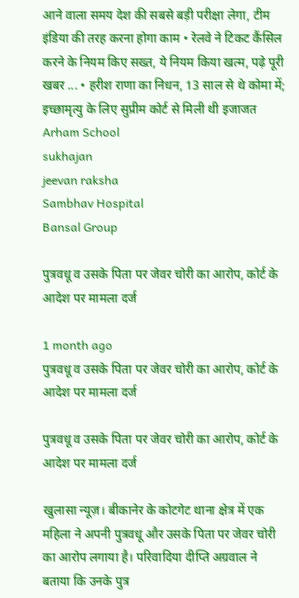आने वाला समय देश की सबसे बड़ी परीक्षा लेगा, टीम इंडिया की तरह करना होगा काम • रेलवे ने टिकट कैंसिल करने के नियम किए सख्त, ये नियम किया खत्म, पढ़े पूरी खबर ... • हरीश राणा का निधन, 13 साल से थे कोमा में; इच्छामृत्यु के लिए सुप्रीम कोर्ट से मिली थी इजाजत
Arham School
sukhajan
jeevan raksha
Sambhav Hospital
Bansal Group

पुत्रवधू व उसके पिता पर जेवर चोरी का आरोप, कोर्ट के आदेश पर मामला दर्ज

1 month ago
पुत्रवधू व उसके पिता पर जेवर चोरी का आरोप, कोर्ट के आदेश पर मामला दर्ज

पुत्रवधू व उसके पिता पर जेवर चोरी का आरोप, कोर्ट के आदेश पर मामला दर्ज

खुलासा न्यूज़। बीकानेर के कोटगेट थाना क्षेत्र में एक महिला ने अपनी पुत्रवधू और उसके पिता पर जेवर चोरी का आरोप लगाया है। परिवादिया दीप्ति अग्रवाल ने बताया कि उनके पुत्र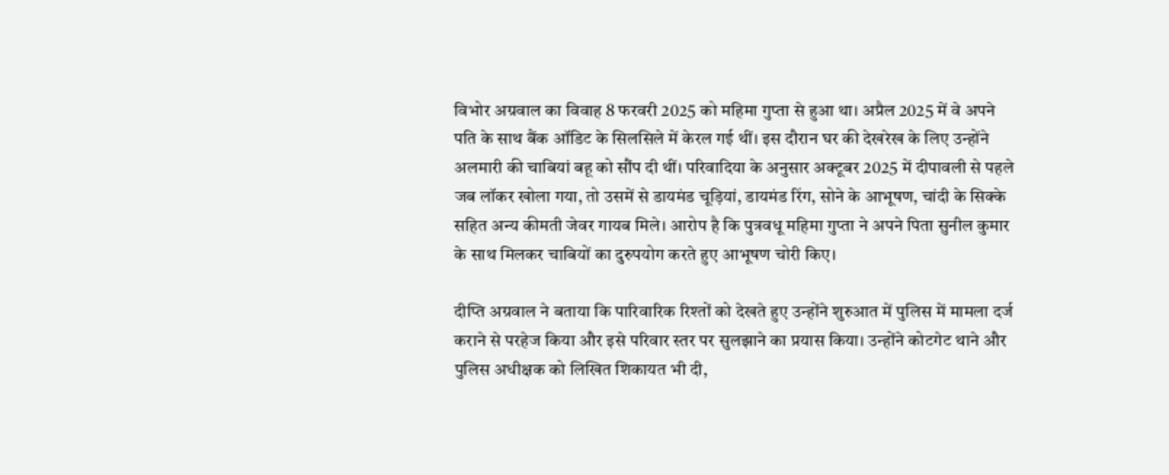विभोर अग्रवाल का विवाह 8 फरवरी 2025 को महिमा गुप्ता से हुआ था। अप्रैल 2025 में वे अपने पति के साथ बैंक ऑडिट के सिलसिले में केरल गई थीं। इस दौरान घर की देखरेख के लिए उन्होंने अलमारी की चाबियां बहू को सौंप दी थीं। परिवादिया के अनुसार अक्टूबर 2025 में दीपावली से पहले जब लॉकर खोला गया, तो उसमें से डायमंड चूड़ियां, डायमंड रिंग, सोने के आभूषण, चांदी के सिक्के सहित अन्य कीमती जेवर गायब मिले। आरोप है कि पुत्रवधू महिमा गुप्ता ने अपने पिता सुनील कुमार के साथ मिलकर चाबियों का दुरुपयोग करते हुए आभूषण चोरी किए।

दीप्ति अग्रवाल ने बताया कि पारिवारिक रिश्तों को देखते हुए उन्होंने शुरुआत में पुलिस में मामला दर्ज कराने से परहेज किया और इसे परिवार स्तर पर सुलझाने का प्रयास किया। उन्होंने कोटगेट थाने और पुलिस अधीक्षक को लिखित शिकायत भी दी,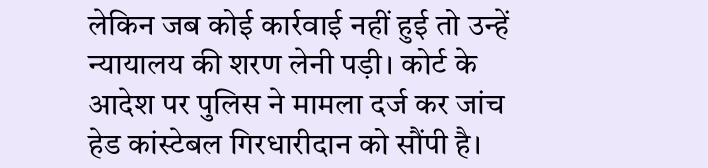लेकिन जब कोई कार्रवाई नहीं हुई तो उन्हें न्यायालय की शरण लेनी पड़ी। कोर्ट के आदेश पर पुलिस ने मामला दर्ज कर जांच हेड कांस्टेबल गिरधारीदान को सौंपी है।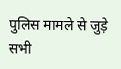पुलिस मामले से जुड़े सभी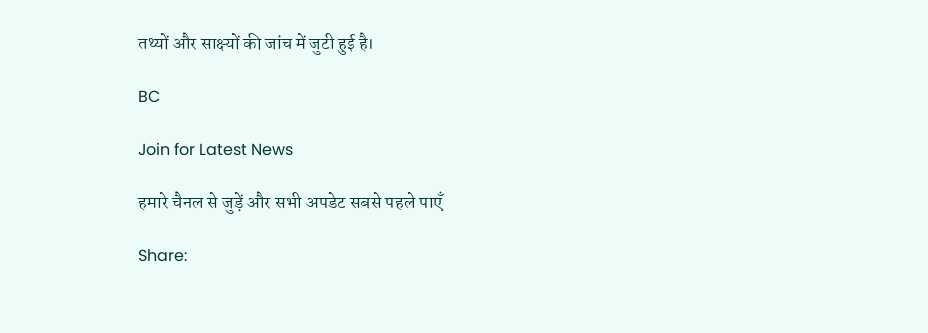तथ्यों और साक्ष्यों की जांच में जुटी हुई है।

BC

Join for Latest News

हमारे चैनल से जुड़ें और सभी अपडेट सबसे पहले पाएँ

Share: